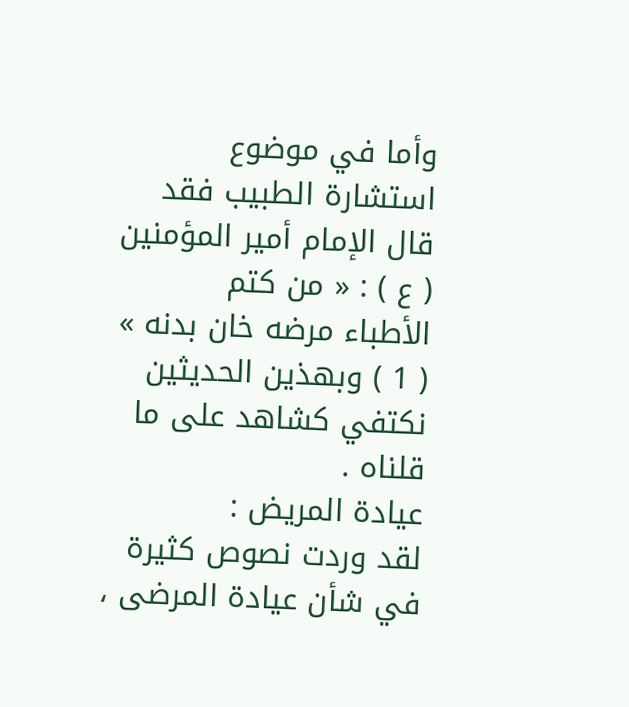وأما في موضوع استشارة الطبيب فقد قال الإمام أمير المؤمنين ( ع ) : « من كتم
الأطباء مرضه خان بدنه » ( 1 ) وبهذين الحديثين نكتفي كشاهد على ما قلناه .
عيادة المريض :
لقد وردت نصوص كثيرة في شأن عيادة المرضى ،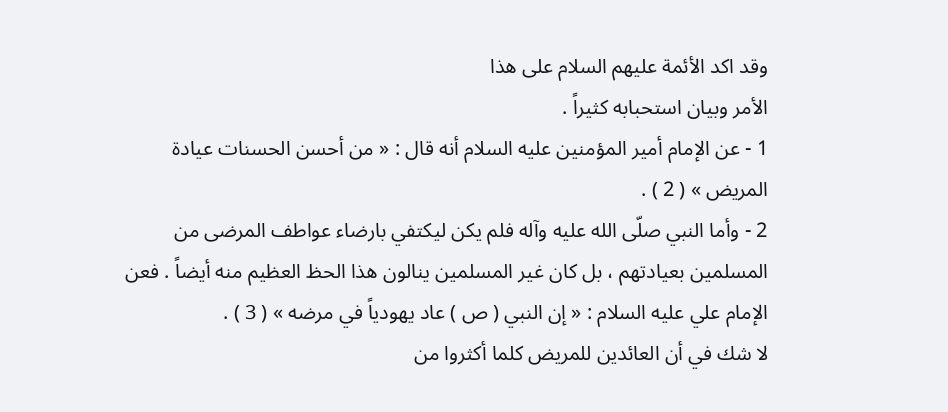وقد اكد الأئمة عليهم السلام على هذا
الأمر وبيان استحبابه كثيراً .
1 - عن الإمام أمير المؤمنين عليه السلام أنه قال : « من أحسن الحسنات عيادة
المريض » ( 2 ) .
2 - وأما النبي صلّى الله عليه وآله فلم يكن ليكتفي بارضاء عواطف المرضى من
المسلمين بعيادتهم ، بل كان غير المسلمين ينالون هذا الحظ العظيم منه أيضاً . فعن
الإمام علي عليه السلام : « إن النبي ( ص ) عاد يهودياً في مرضه » ( 3 ) .
لا شك في أن العائدين للمريض كلما أكثروا من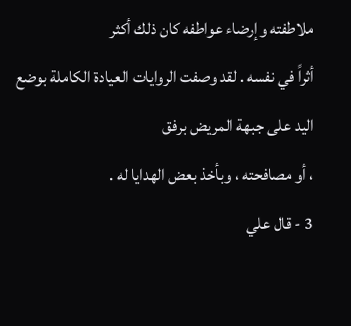ملاطفته وإرضاء عواطفه كان ذلك أكثر
أثراً في نفسه . لقد وصفت الروايات العيادة الكاملة بوضع اليد على جبهة المريض برفق
، أو مصافحته ، وبأخذ بعض الهدايا له .
3 - قال علي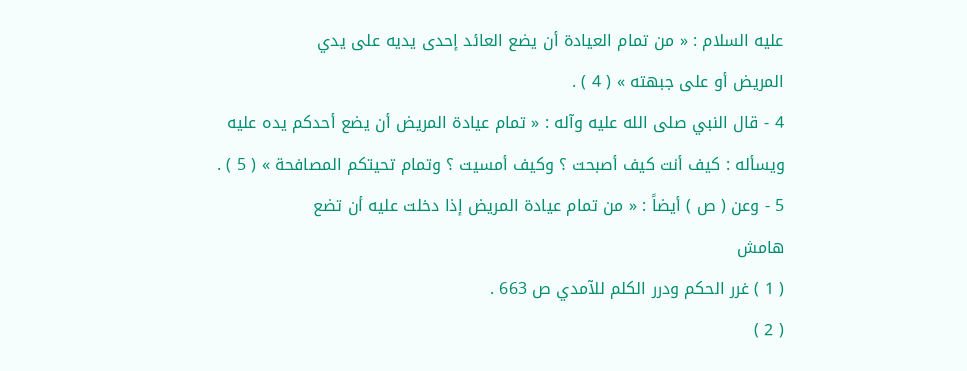عليه السلام : « من تمام العيادة أن يضع العائد إحدى يديه على يدي
المريض أو على جبهته » ( 4 ) .
4 - قال النبي صلى الله عليه وآله : « تمام عيادة المريض أن يضع أحدكم يده عليه
ويسأله : كيف أنت كيف أصبحت ؟ وكيف أمسيت ؟ وتمام تحيتكم المصافحة » ( 5 ) .
5 - وعن ( ص ) أيضاً : « من تمام عيادة المريض إذا دخلت عليه أن تضع
هامش
( 1 ) غرر الحكم ودرر الكلم للآمدي ص 663 .
( 2 )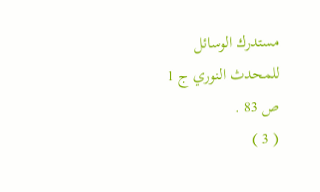مستدرك الوسائل للمحدث النوري ج 1 ص 83 .
( 3 )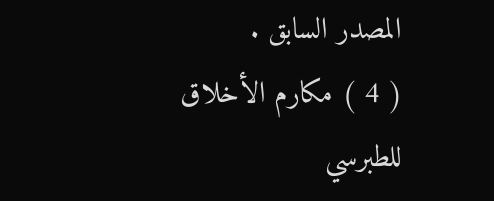المصدر السابق .
( 4 ) مكارم الأخلاق للطبرسي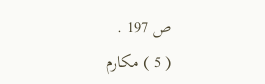ص 197 .
( 5 ) مكارم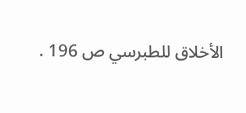الأخلاق للطبرسي ص 196 .